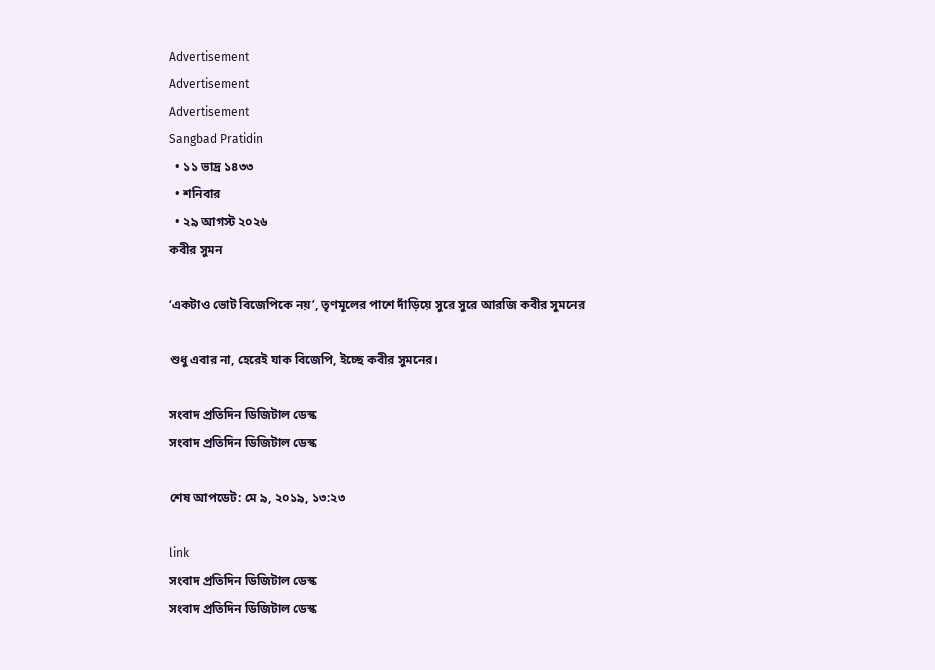Advertisement
Advertisement
Advertisement
Sangbad Pratidin
  • ১১ ভাদ্র ১৪৩৩
  • শনিবার
  • ২৯ আগস্ট ২০২৬
কবীর সুমন

‘একটাও ভোট বিজেপিকে নয়’, তৃণমূলের পাশে দাঁড়িয়ে সুরে সুরে আরজি কবীর সুমনের

শুধু এবার না, হেরেই যাক বিজেপি, ইচ্ছে কবীর সুমনের।

সংবাদ প্রতিদিন ডিজিটাল ডেস্ক
সংবাদ প্রতিদিন ডিজিটাল ডেস্ক

শেষ আপডেট: মে ৯, ২০১৯, ১৩:২৩

link
সংবাদ প্রতিদিন ডিজিটাল ডেস্ক
সংবাদ প্রতিদিন ডিজিটাল ডেস্ক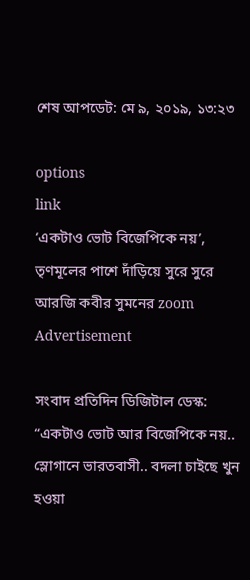শেষ আপডেট: মে ৯, ২০১৯, ১৩:২৩

options
link
‘একটাও ভোট বিজেপিকে নয়’, তৃণমূলের পাশে দাঁড়িয়ে সুরে সুরে আরজি কবীর সুমনের zoom
Advertisement

সংবাদ প্রতিদিন ডিজিটাল ডেস্ক: “একটাও ভোট আর বিজেপিকে নয়.. স্লোগানে ভারতবাসী.. বদলা চাইছে খুন হওয়া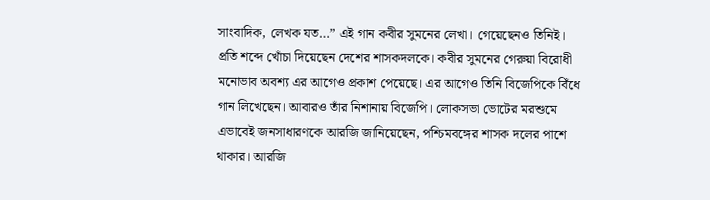সাংবাদিক, লেখক যত…” এই গান কবীর সুমনের লেখা। গেয়েছেনও তিনিই। প্রতি শব্দে খোঁচা দিয়েছেন দেশের শাসকদলকে। কবীর সুমনের গেরুয়া বিরোধী মনোভাব অবশ্য এর আগেও প্রকাশ পেয়েছে। এর আগেও তিনি বিজেপিকে বিঁধে গান লিখেছেন। আবারও তাঁর নিশানায় বিজেপি। লোকসভা ভোটের মরশুমে এভাবেই জনসাধারণকে আরজি জানিয়েছেন, পশ্চিমবঙ্গের শাসক দলের পাশে থাকার। আরজি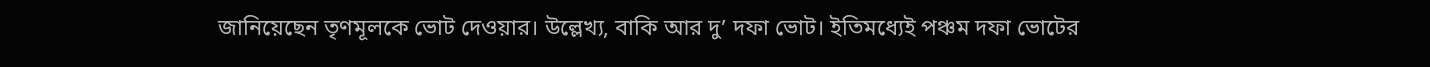জানিয়েছেন তৃণমূলকে ভোট দেওয়ার। উল্লেখ্য, বাকি আর দু’ দফা ভোট। ইতিমধ্যেই পঞ্চম দফা ভোটের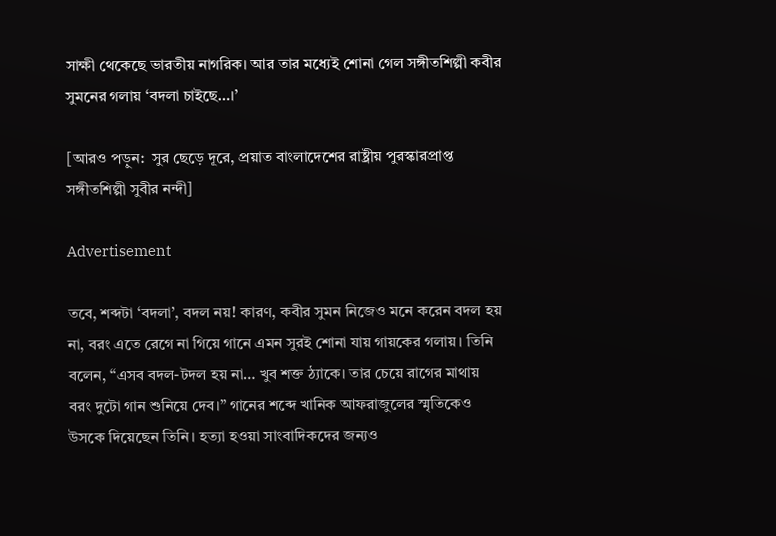সাক্ষী থেকেছে ভারতীয় নাগরিক। আর তার মধ্যেই শোনা গেল সঙ্গীতশিল্পী কবীর সুমনের গলায় ‘বদলা চাইছে…।’

[আরও পড়ুন:  সুর ছেড়ে দূরে, প্রয়াত বাংলাদেশের রাষ্ট্রীয় পুরস্কারপ্রাপ্ত সঙ্গীতশিল্পী সুবীর নন্দী]

Advertisement

তবে, শব্দটা ‘বদলা’, বদল নয়! কারণ, কবীর সুমন নিজেও মনে করেন বদল হয় না, বরং এতে রেগে না গিয়ে গানে এমন সুরই শোনা যায় গায়কের গলায়। তিনি বলেন, “এসব বদল-টদল হয় না… খুব শক্ত ঠ্যাকে। তার চেয়ে রাগের মাথায় বরং দুটো গান শুনিয়ে দেব।” গানের শব্দে খানিক আফরাজুলের স্মৃতিকেও উসকে দিয়েছেন তিনি। হত্যা হওয়া সাংবাদিকদের জন্যও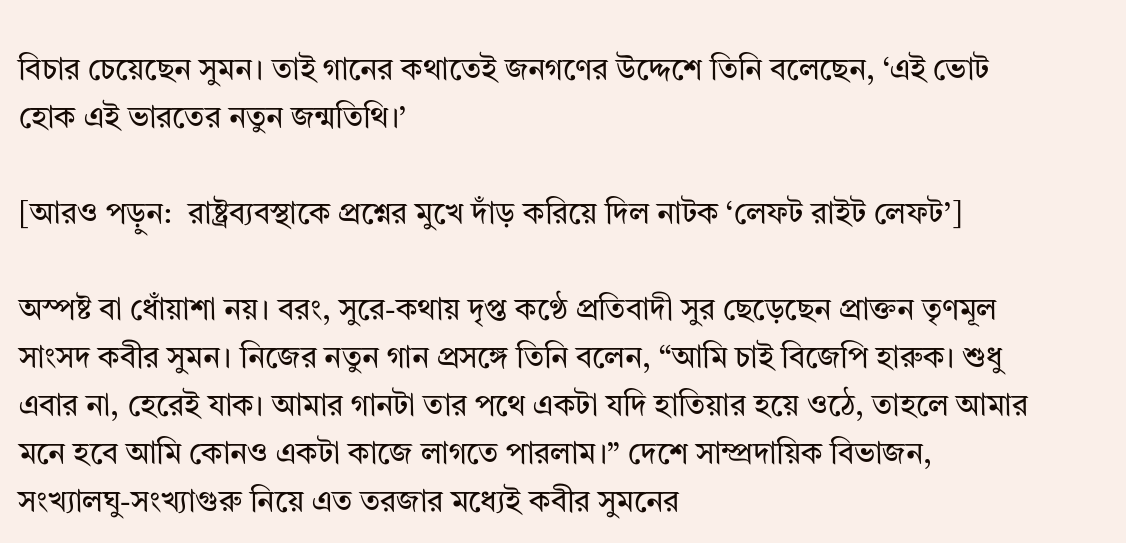বিচার চেয়েছেন সুমন। তাই গানের কথাতেই জনগণের উদ্দেশে তিনি বলেছেন, ‘এই ভোট হোক এই ভারতের নতুন জন্মতিথি।’

[আরও পড়ুন:  রাষ্ট্রব্যবস্থাকে প্রশ্নের মুখে দাঁড় করিয়ে দিল নাটক ‘লেফট রাইট লেফট’]

অস্পষ্ট বা ধোঁয়াশা নয়। বরং, সুরে-কথায় দৃপ্ত কণ্ঠে প্রতিবাদী সুর ছেড়েছেন প্রাক্তন তৃণমূল সাংসদ কবীর সুমন। নিজের নতুন গান প্রসঙ্গে তিনি বলেন, “আমি চাই বিজেপি হারুক। শুধু এবার না, হেরেই যাক। আমার গানটা তার পথে একটা যদি হাতিয়ার হয়ে ওঠে, তাহলে আমার মনে হবে আমি কোনও একটা কাজে লাগতে পারলাম।” দেশে সাম্প্রদায়িক বিভাজন, সংখ্যালঘু-সংখ্যাগুরু নিয়ে এত তরজার মধ্যেই কবীর সুমনের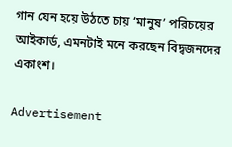গান যেন হয়ে উঠতে চায় ‘মানুষ’ পরিচয়ের আইকার্ড, এমনটাই মনে করছেন বিদ্বজনদের একাংশ।

Advertisement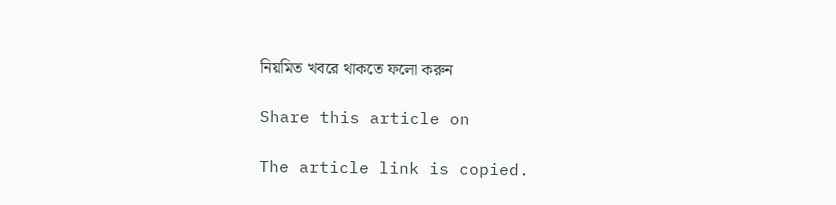নিয়মিত খবরে থাকতে ফলো করুন

Share this article on

The article link is copied.